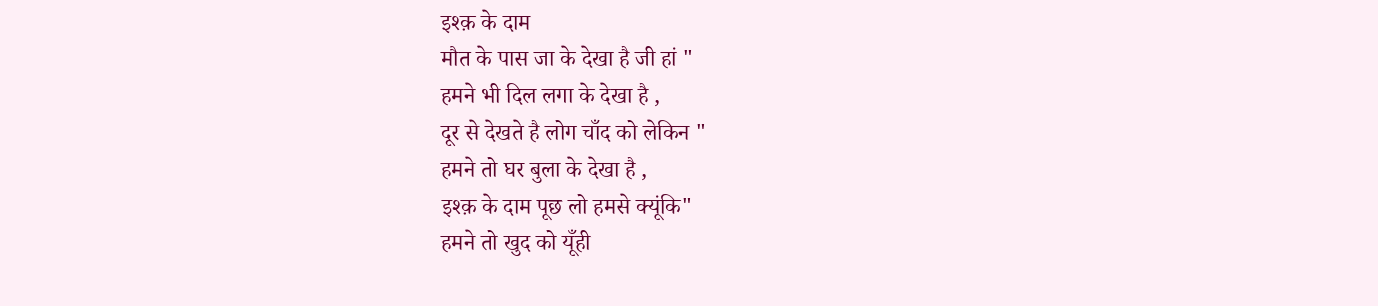इश्क़ के दाम
मौत के पास जा के देखा है जी हां "
हमने भी दिल लगा के देखा है ,
दूर से देखते है लोग चाँद को लेकिन "
हमने तो घर बुला के देखा है ,
इश्क़ के दाम पूछ लो हमसे क्यूंकि"
हमने तो खुद को यूँही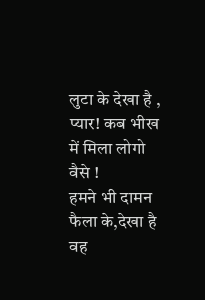लुटा के देखा है ,
प्यार! कब भीख में मिला लोगो वैसे !
हमने भी दामन फैला के,देखा है
वह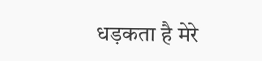धड़कता है मेरे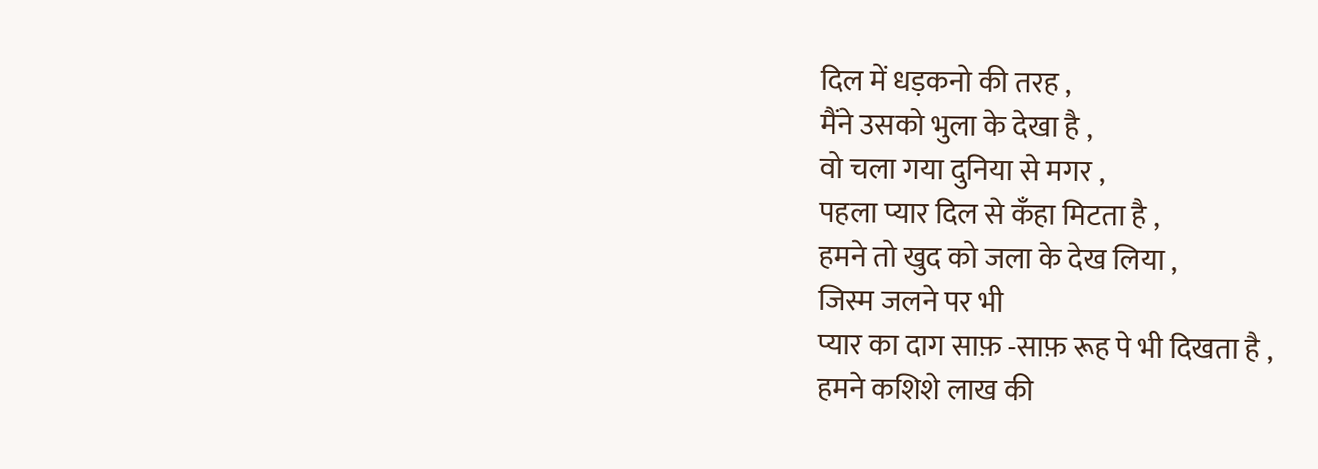दिल में धड़कनो की तरह ,
मैंने उसको भुला के देखा है ,
वो चला गया दुनिया से मगर ,
पहला प्यार दिल से कँहा मिटता है ,
हमने तो खुद को जला के देख लिया ,
जिस्म जलने पर भी
प्यार का दाग साफ़ -साफ़ रूह पे भी दिखता है ,
हमने कशिशे लाख की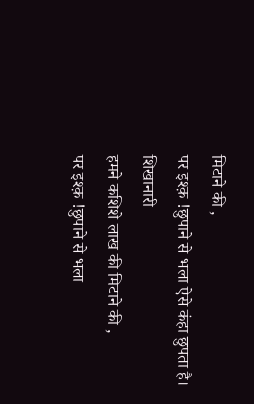मिटाने की ,
पर इश्क़ !छुपाने से भला ऐसे कंहा छुपता है।
शिखानारी
हमने कशिशे लाख की मिटाने की ,
पर इश्क़ !छुपाने से भला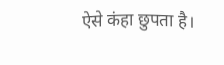ऐसे कंहा छुपता है।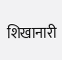शिखानारी